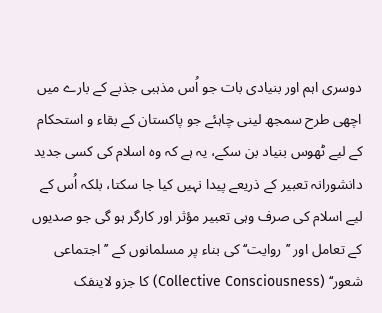دوسری اہم اور بنیادی بات جو اُس مذہبی جذبے کے بارے میں اچھی طرح سمجھ لینی چاہئے جو پاکستان کے بقاء و استحکام کے لیے ٹھوس بنیاد بن سکے، یہ ہے کہ وہ اسلام کی کسی جدید دانشورانہ تعبیر کے ذریعے پیدا نہیں کیا جا سکتا، بلکہ اُس کے لیے اسلام کی صرف وہی تعبیر مؤثر اور کارگر ہو گی جو صدیوں کے تعامل اور ’’روایت‘‘ کی بناء پر مسلمانوں کے ’’اجتماعی شعور‘‘ (Collective Consciousness) کا جزو لاینفک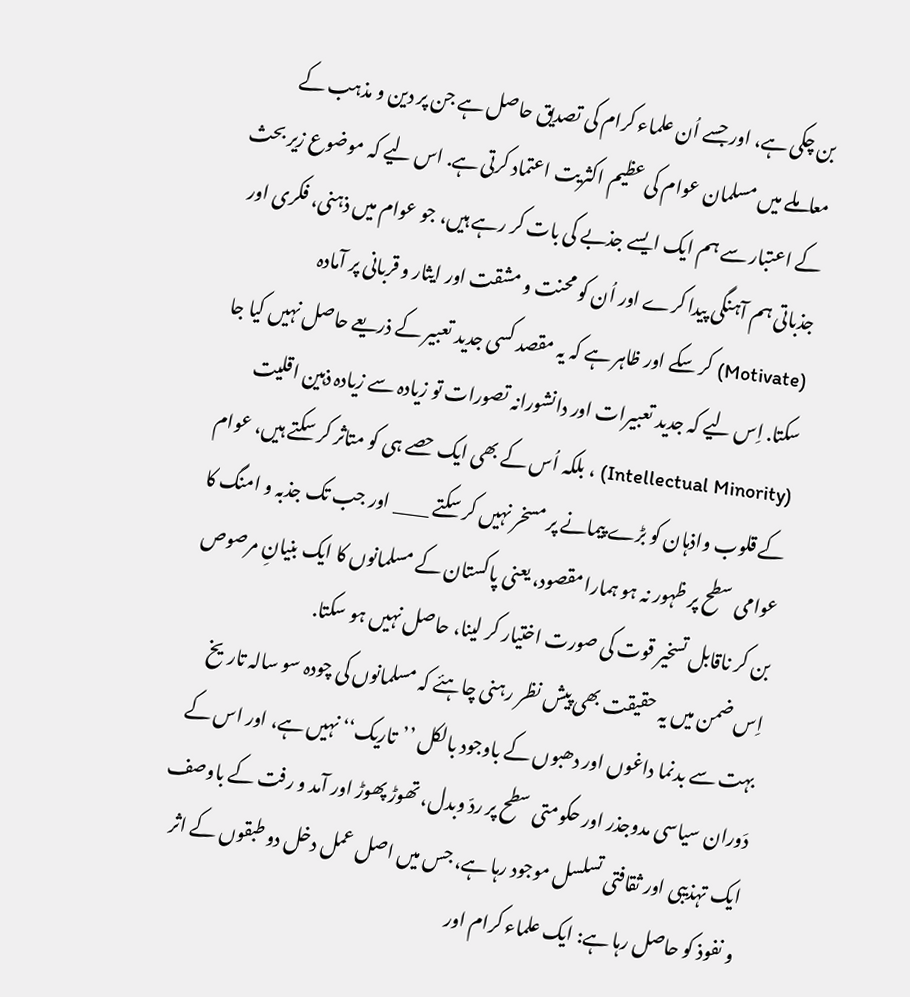بن چکی ہے، اور جسے اُن علماء کرام کی تصدیق حاصل ہے جن پر دین و مذہب کے معاملے میں مسلمان عوام کی عظیم اکثریت اعتماد کرتی ہے. اس لیے کہ موضوع زیر بحث کے اعتبار سے ہم ایک ایسے جذبے کی بات کر رہے ہیں، جو عوام میں ذہنی، فکری اور جذباتی ہم آہنگی پیدا کرے اور اُن کو محنت و مشقت اور ایثار و قربانی پر آمادہ (Motivate) کر سکے اور ظاہر ہے کہ یہ مقصد کسی جدید تعبیر کے ذریعے حاصل نہیں کیا جا سکتا. اِس لیے کہ جدید تعبیرات اور دانشورانہ تصورات تو زیادہ سے زیادہ ذہین اقلیت (Intellectual Minority) ، بلکہ اُس کے بھی ایک حصے ہی کو متاثر کر سکتے ہیں، عوام کے قلوب واذہان کو بڑے پیمانے پر مسخر نہیں کر سکتے ____ اور جب تک جذبہ و امنگ کا عوامی سطح پر ظہور نہ ہو ہمارا مقصود، یعنی پاکستان کے مسلمانوں کا ایک بنیانِ مرصوص بن کر ناقابل تسخیر قوت کی صورت اختیار کر لینا، حاصل نہیں ہو سکتا.
اِس ضمن میں یہ حقیقت بھی پیش نظر رہنی چاہئے کہ مسلمانوں کی چودہ سو سالہ تاریخ بہت سے بدنما داغوں اور دھبوں کے باوجود بالکل ’’تاریک‘‘ نہیں ہے، اور اس کے دَوران سیاسی مدوجذر اور حکومتی سطح پر ردّ وبدل، تھوڑ پھوڑ اور آمد و رفت کے باوصف ایک تہذیبی اور ثقافتی تسلسل موجود رہا ہے، جس میں اصل عمل دخل دو طبقوں کے اثر و نفوذ کو حاصل رہا ہے: ایک علماء کرام اور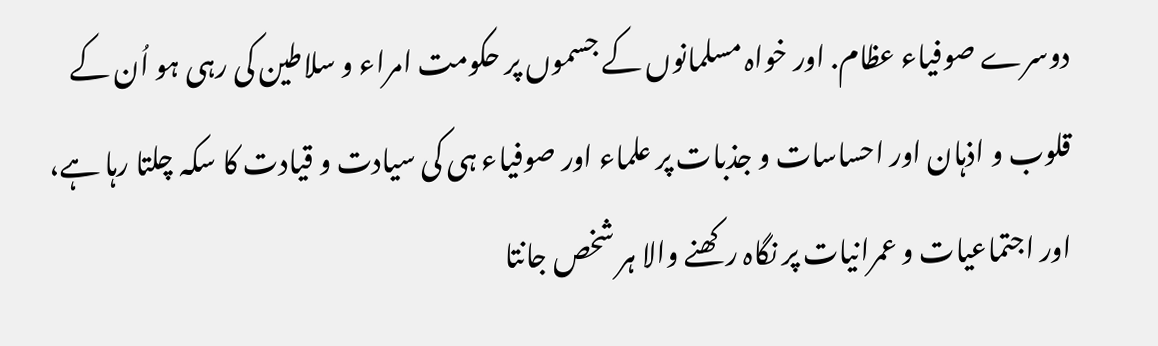دوسرے صوفیاء عظام. اور خواہ مسلمانوں کے جسموں پر حکومت امراء و سلاطین کی رہی ہو اُن کے قلوب و اذہان اور احساسات و جذبات پر علماء اور صوفیاء ہی کی سیادت و قیادت کا سکہ چلتا رہا ہے، اور اجتماعیات و عمرانیات پر نگاہ رکھنے والا ہر شخص جانتا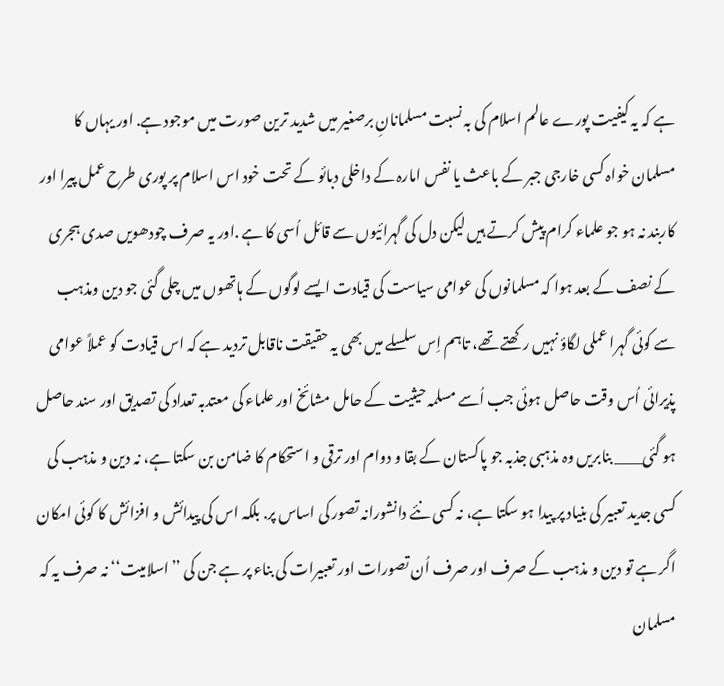ہے کہ یہ کیفیت پورے عالم اسلام کی بہ نسبت مسلمانانِ برصغیر میں شدید ترین صورت میں موجود ہے. اور یہاں کا مسلمان خواہ کسی خارجی جبر کے باعث یا نفس امارہ کے داخلی دبائو کے تحت خود اس اسلام پر پوری طرح عمل پیرا اور کاربند نہ ہو جو علماء کرام پیش کرتے ہیں لیکن دل کی گہرائیوں سے قائل اُسی کا ہے .اور یہ صرف چودھویں صدی ہجری کے نصف کے بعد ہوا کہ مسلمانوں کی عوامی سیاست کی قیادت ایسے لوگوں کے ہاتھوں میں چلی گئی جو دین ومذہب سے کوئی گہرا عملی لگاؤ نہیں رکھتے تھے، تاہم اِس سلسلے میں بھی یہ حقیقت ناقابل تردید ہے کہ اس قیادت کو عملاً عوامی پذیرائی اُس وقت حاصل ہوئی جب اُسے مسلمہ حیثیت کے حامل مشائخ اور علماء کی معتدبہ تعداد کی تصدیق اور سند حاصل ہو گئی____ بنابریں وہ مذہبی جذبہ جو پاکستان کے بقا و دوام اور ترقی و استحکام کا ضامن بن سکتا ہے، نہ دین و مذہب کی کسی جدید تعبیر کی بنیاد پر پیدا ہو سکتا ہے، نہ کسی نئے دانشورانہ تصور کی اساس پر. بلکہ اس کی پیدائش و افزائش کا کوئی امکان اگر ہے تو دین و مذہب کے صرف اور صرف اُن تصورات اور تعبیرات کی بناء پر ہے جن کی ’’اسلامیت‘‘ نہ صرف یہ کہ مسلمان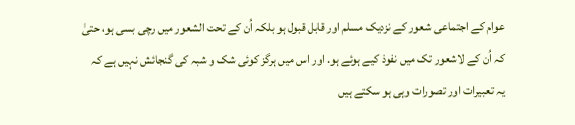عوام کے اجتماعی شعور کے نزدیک مسلم اور قابل قبول ہو بلکہ اُن کے تحت الشعور میں رچی بسی ہو، حتیٰ کہ اُن کے لاشعور تک میں نفوذ کیے ہوئے ہو. اور اس میں ہرگز کوئی شک و شبہ کی گنجائش نہیں ہے کہ یہ تعبیرات اور تصورات وہی ہو سکتے ہیں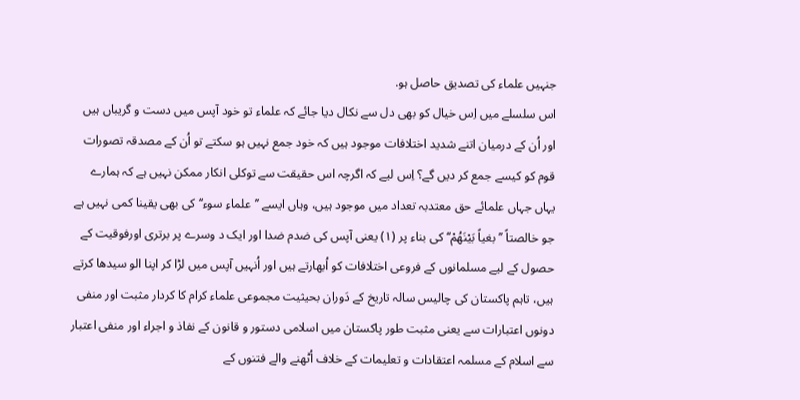جنہیں علماء کی تصدیق حاصل ہو.
اس سلسلے میں اِس خیال کو بھی دل سے نکال دیا جائے کہ علماء تو خود آپس میں دست و گریباں ہیں اور اُن کے درمیان اتنے شدید اختلافات موجود ہیں کہ خود جمع نہیں ہو سکتے تو اُن کے مصدقہ تصورات قوم کو کیسے جمع کر دیں گے؟ اِس لیے کہ اگرچہ اس حقیقت سے توکلی انکار ممکن نہیں ہے کہ ہمارے یہاں جہاں علمائے حق معتدبہ تعداد میں موجود ہیں، وہاں ایسے ’’علماءِ سوء‘‘ کی بھی یقینا کمی نہیں ہے جو خالصتاً ’’بغیاً بَیْنَھُمْ‘‘ کی بناء پر (۱) یعنی آپس کی ضدم ضدا اور ایک د وسرے پر برتری اورفوقیت کے حصول کے لیے مسلمانوں کے فروعی اختلافات کو اُبھارتے ہیں اور اُنہیں آپس میں لڑا کر اپنا الو سیدھا کرتے ہیں، تاہم پاکستان کی چالیس سالہ تاریخ کے دَوران بحیثیت مجموعی علماء کرام کا کردار مثبت اور منفی دونوں اعتبارات سے یعنی مثبت طور پاکستان میں اسلامی دستور و قانون کے نفاذ و اجراء اور منفی اعتبار سے اسلام کے مسلمہ اعتقادات و تعلیمات کے خلاف اُٹھنے والے فتنوں کے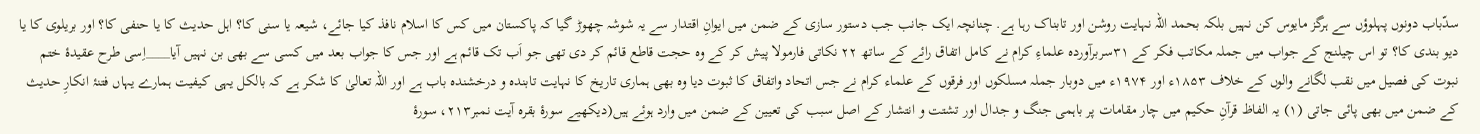سدّباب دونوں پہلوؤں سے ہرگز مایوس کن نہیں بلکہ بحمد اللہ نہایت روشن اور تابناک رہا ہے. چنانچہ ایک جانب جب دستور سازی کے ضمن میں ایوانِ اقتدار سے یہ شوشہ چھوڑ گیا کہ پاکستان میں کس کا اسلام نافذ کیا جائے، شیعہ یا سنی کا؟ اہل حدیث کا یا حنفی کا؟ اور بریلوی کا یا دیو بندی کا؟ تو اس چیلنج کے جواب میں جملہ مکاتب فکر کے ۳۱سربرآوردہ علماءِ کرام نے کامل اتفاق رائے کے ساتھ ۲۲ نکاتی فارمولا پیش کر کے وہ حجت قاطع قائم کر دی تھی جو اَب تک قائم ہے اور جس کا جواب بعد میں کسی سے بھی بن نہیں آیا____اِسی طرح عقیدۂ ختم نبوت کی فصیل میں نقب لگانے والوں کے خلاف ۱۸۵۳ء اور ۱۹۷۴ء میں دوبار جملہ مسلکوں اور فرقوں کے علماء کرام نے جس اتحاد واتفاق کا ثبوت دیا وہ بھی ہماری تاریخ کا نہایت تابندہ و درخشندہ باب ہے اور اللہ تعالیٰ کا شکر ہے کہ بالکل یہی کیفیت ہمارے یہاں فتنۂ انکارِ حدیث کے ضمن میں بھی پائی جاتی (۱) یہ الفاظ قرآنِ حکیم میں چار مقامات پر باہمی جنگ و جدال اور تشتت و انتشار کے اصل سبب کی تعیین کے ضمن میں وارد ہوئے ہیں(دیکھیے سورۂ بقرہ آیت نمبر۲۱۳، سورۂ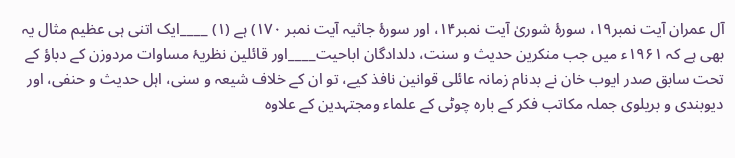آل عمران آیت نمبر۱۹، سورۂ شوریٰ آیت نمبر۱۴، اور سورۂ جاثیہ آیت نمبر ۱۷۰) ہے (۱) ____ایک اتنی ہی عظیم مثال یہ بھی ہے کہ ۱۹۶۱ء میں جب منکرین حدیث و سنت، دلدادگان اباحیت____اور قائلین نظریۂ مساوات مردوزن کے دباؤ کے تحت سابق صدر ایوب خان نے بدنام زمانہ عائلی قوانین نافذ کیے، تو ان کے خلاف شیعہ و سنی، اہل حدیث و حنفی، اور دیوبندی و بریلوی جملہ مکاتب فکر کے بارہ چوٹی کے علماء ومجتہدین کے علاوہ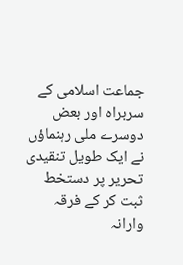جماعت اسلامی کے سربراہ اور بعض دوسرے ملی رہنماؤں نے ایک طویل تنقیدی تحریر پر دستخط ثبت کر کے فرقہ وارانہ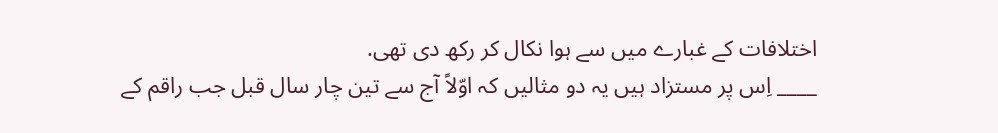اختلافات کے غبارے میں سے ہوا نکال کر رکھ دی تھی.
____ اِس پر مستزاد ہیں یہ دو مثالیں کہ اوّلاً آج سے تین چار سال قبل جب راقم کے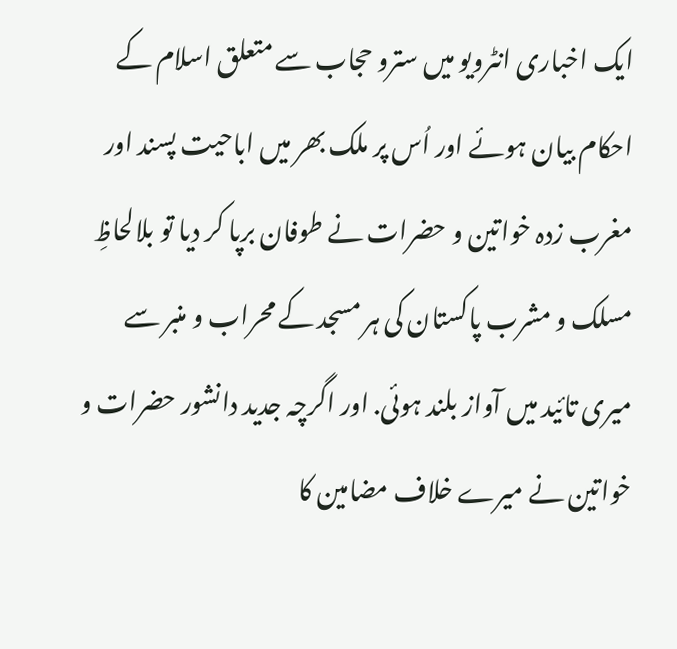ایک اخباری انٹرویو میں سترو حجاب سے متعلق اسلام کے احکام بیان ہوئے اور اُس پر ملک بھر میں اباحیت پسند اور مغرب زدہ خواتین و حضرات نے طوفان برپا کر دیا تو بلالحاظِ مسلک و مشرب پاکستان کی ہر مسجد کے محراب و منبر سے میری تائید میں آواز بلند ہوئی. اور اگرچہ جدید دانشور حضرات و خواتین نے میرے خلاف مضامین کا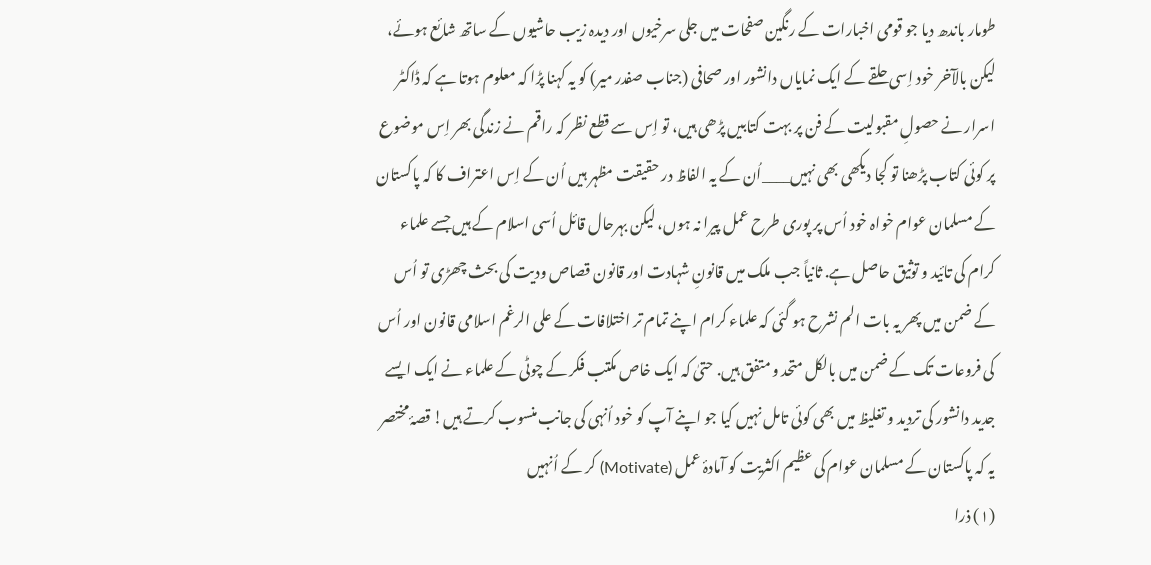طومار باندھ دیا جو قومی اخبارات کے رنگین صفحات میں جلی سرخیوں اور دیدہ زیب حاشیوں کے ساتھ شائع ہوئے، لیکن بالآخر خود اِسی حلقے کے ایک نمایاں دانشور اور صحافی (جناب صفدر میر) کو یہ کہنا پڑا کہ معلوم ہوتا ہے کہ ڈاکٹر اسرار نے حصولِ مقبولیت کے فن پر بہت کتابیں پڑھی ہیں، تو اِس سے قطع نظر کہ راقم نے زندگی بھر اِس موضوع پر کوئی کتاب پڑھنا تو کجا دیکھی بھی نہیں____اُن کے یہ الفاظ در حقیقت مظہر ہیں اُن کے اِس اعتراف کا کہ پاکستان کے مسلمان عوام خواہ خود اُس پر پوری طرح عمل پیرا نہ ہوں، لیکن بہرحال قائل اُسی اسلام کے ہیں جسے علماء کرام کی تائید و توثیق حاصل ہے. ثانیاً جب ملک میں قانونِ شہادت اور قانون قصاص ودیت کی بحث چھڑی تو اُس کے ضمن میں پھر یہ بات الم نشرح ہو گئی کہ علماء کرام اپنے تمام تر اختلافات کے علی الرغم اسلامی قانون اور اُس کی فروعات تک کے ضمن میں بالکل متحد و متفق ہیں. حتیٰ کہ ایک خاص مکتب فکر کے چوٹی کے علماء نے ایک ایسے جدید دانشور کی تردید و تغلیظ میں بھی کوئی تامل نہیں کیا جو اپنے آپ کو خود اُنہی کی جانب منسوب کرتے ہیں! قصۂ مختصر یہ کہ پاکستان کے مسلمان عوام کی عظیم اکثریت کو آمادۂ عمل (Motivate) کر کے اُنہیں
(۱) ذرا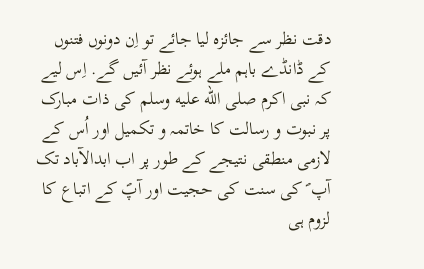دقت نظر سے جائزہ لیا جائے تو اِن دونوں فتنوں کے ڈانڈے باہم ملے ہوئے نظر آئیں گے. اِس لیے کہ نبی اکرم صلى الله عليه وسلم کی ذات مبارک پر نبوت و رسالت کا خاتمہ و تکمیل اور اُس کے لازمی منطقی نتیجے کے طور پر اب ابدالآباد تک آپ ؐ کی سنت کی حجیت اور آپؐ کے اتباع کا لزوم ہی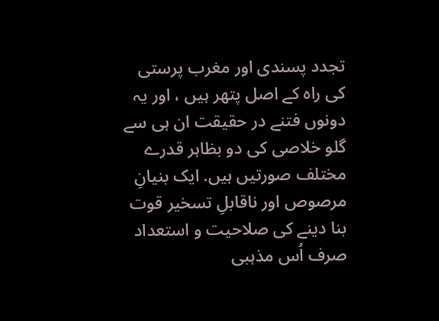تجدد پسندی اور مغرب پرستی کی راہ کے اصل پتھر ہیں ، اور یہ دونوں فتنے در حقیقت ان ہی سے گلو خلاصی کی دو بظاہر قدرے مختلف صورتیں ہیں. ایک بنیانِ مرصوص اور ناقابلِ تسخیر قوت بنا دینے کی صلاحیت و استعداد صرف اُس مذہبی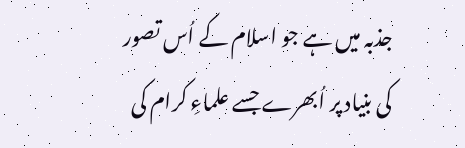جذبہ میں ہے جو اسلام کے اُس تصور کی بنیاد پر اُبھرے جسے علماءِ کرام کی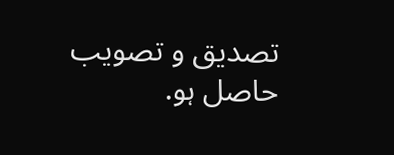تصدیق و تصویب حاصل ہو.